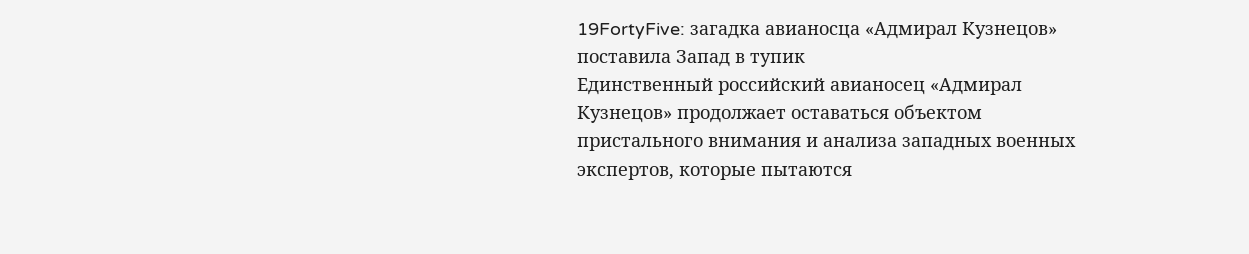19FortyFive: загадка авианосца «Адмирал Кузнецов» поставила Запад в тупик
Единственный российский авианосец «Адмирал Кузнецов» продолжает оставаться объектом пристального внимания и анализа западных военных экспертов, которые пытаются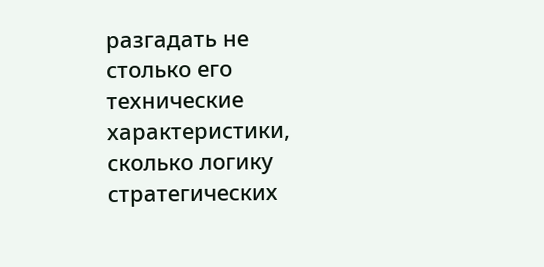разгадать не столько его технические характеристики, сколько логику стратегических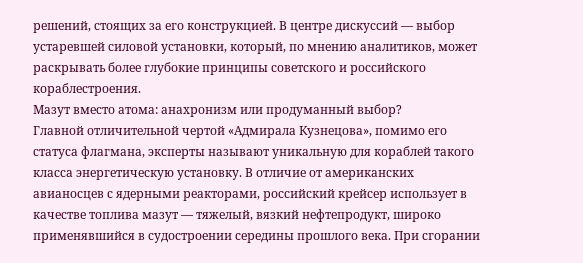решений, стоящих за его конструкцией. В центре дискуссий — выбор устаревшей силовой установки, который, по мнению аналитиков, может раскрывать более глубокие принципы советского и российского кораблестроения.
Мазут вместо атома: анахронизм или продуманный выбор?
Главной отличительной чертой «Адмирала Кузнецова», помимо его статуса флагмана, эксперты называют уникальную для кораблей такого класса энергетическую установку. В отличие от американских авианосцев с ядерными реакторами, российский крейсер использует в качестве топлива мазут — тяжелый, вязкий нефтепродукт, широко применявшийся в судостроении середины прошлого века. При сгорании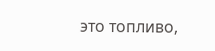это топливо,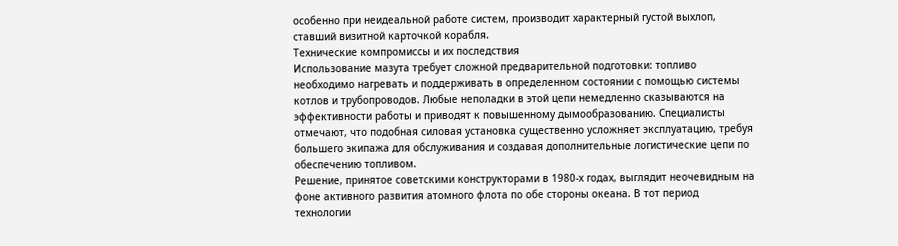особенно при неидеальной работе систем, производит характерный густой выхлоп, ставший визитной карточкой корабля.
Технические компромиссы и их последствия
Использование мазута требует сложной предварительной подготовки: топливо необходимо нагревать и поддерживать в определенном состоянии с помощью системы котлов и трубопроводов. Любые неполадки в этой цепи немедленно сказываются на эффективности работы и приводят к повышенному дымообразованию. Специалисты отмечают, что подобная силовая установка существенно усложняет эксплуатацию, требуя большего экипажа для обслуживания и создавая дополнительные логистические цепи по обеспечению топливом.
Решение, принятое советскими конструкторами в 1980-х годах, выглядит неочевидным на фоне активного развития атомного флота по обе стороны океана. В тот период технологии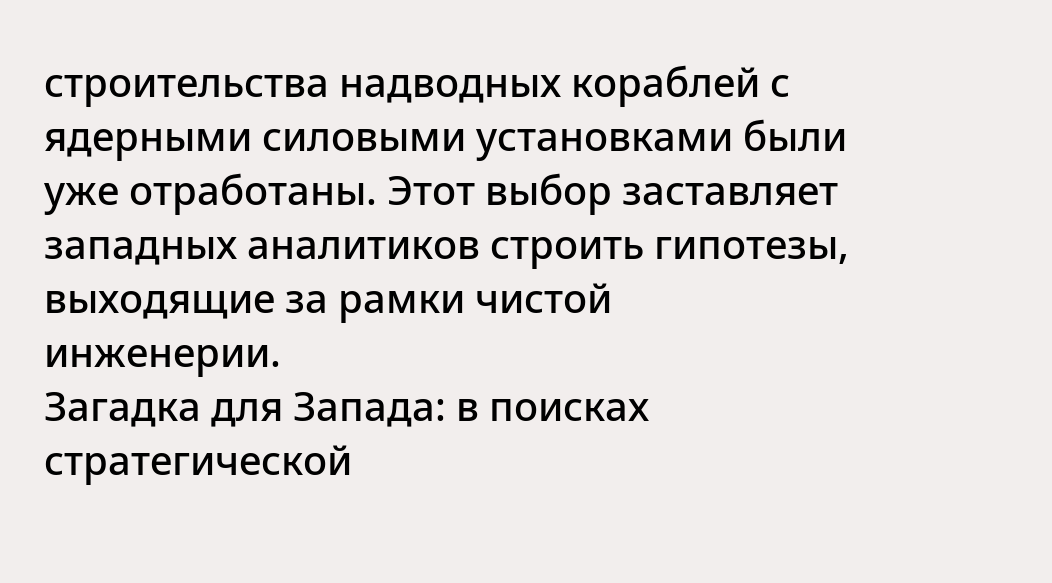строительства надводных кораблей с ядерными силовыми установками были уже отработаны. Этот выбор заставляет западных аналитиков строить гипотезы, выходящие за рамки чистой инженерии.
Загадка для Запада: в поисках стратегической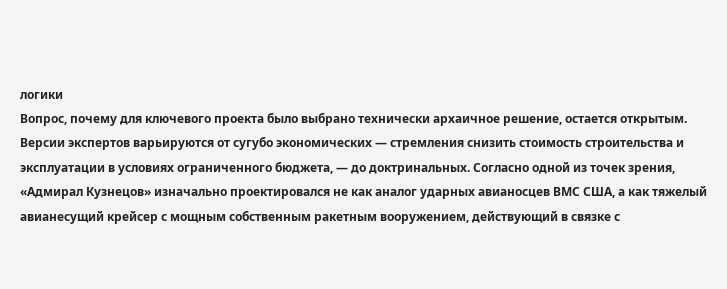логики
Вопрос, почему для ключевого проекта было выбрано технически архаичное решение, остается открытым. Версии экспертов варьируются от сугубо экономических — стремления снизить стоимость строительства и эксплуатации в условиях ограниченного бюджета, — до доктринальных. Согласно одной из точек зрения, «Адмирал Кузнецов» изначально проектировался не как аналог ударных авианосцев ВМС США, а как тяжелый авианесущий крейсер с мощным собственным ракетным вооружением, действующий в связке с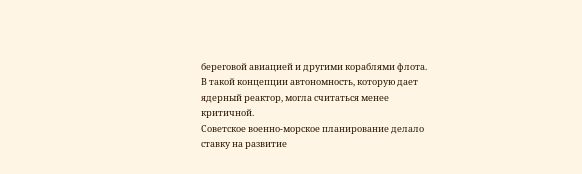береговой авиацией и другими кораблями флота. В такой концепции автономность, которую дает ядерный реактор, могла считаться менее критичной.
Советское военно-морское планирование делало ставку на развитие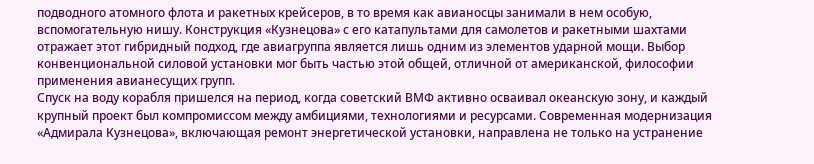подводного атомного флота и ракетных крейсеров, в то время как авианосцы занимали в нем особую, вспомогательную нишу. Конструкция «Кузнецова» с его катапультами для самолетов и ракетными шахтами отражает этот гибридный подход, где авиагруппа является лишь одним из элементов ударной мощи. Выбор конвенциональной силовой установки мог быть частью этой общей, отличной от американской, философии применения авианесущих групп.
Спуск на воду корабля пришелся на период, когда советский ВМФ активно осваивал океанскую зону, и каждый крупный проект был компромиссом между амбициями, технологиями и ресурсами. Современная модернизация «Адмирала Кузнецова», включающая ремонт энергетической установки, направлена не только на устранение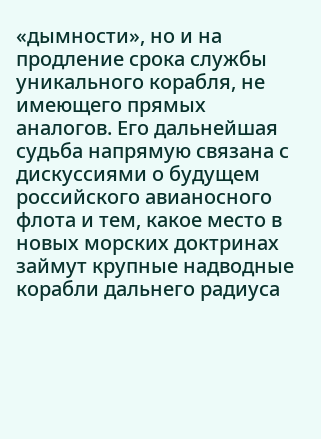«дымности», но и на продление срока службы уникального корабля, не имеющего прямых аналогов. Его дальнейшая судьба напрямую связана с дискуссиями о будущем российского авианосного флота и тем, какое место в новых морских доктринах займут крупные надводные корабли дальнего радиуса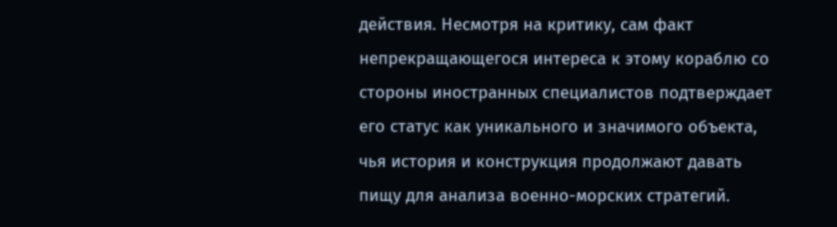действия. Несмотря на критику, сам факт непрекращающегося интереса к этому кораблю со стороны иностранных специалистов подтверждает его статус как уникального и значимого объекта, чья история и конструкция продолжают давать пищу для анализа военно-морских стратегий.